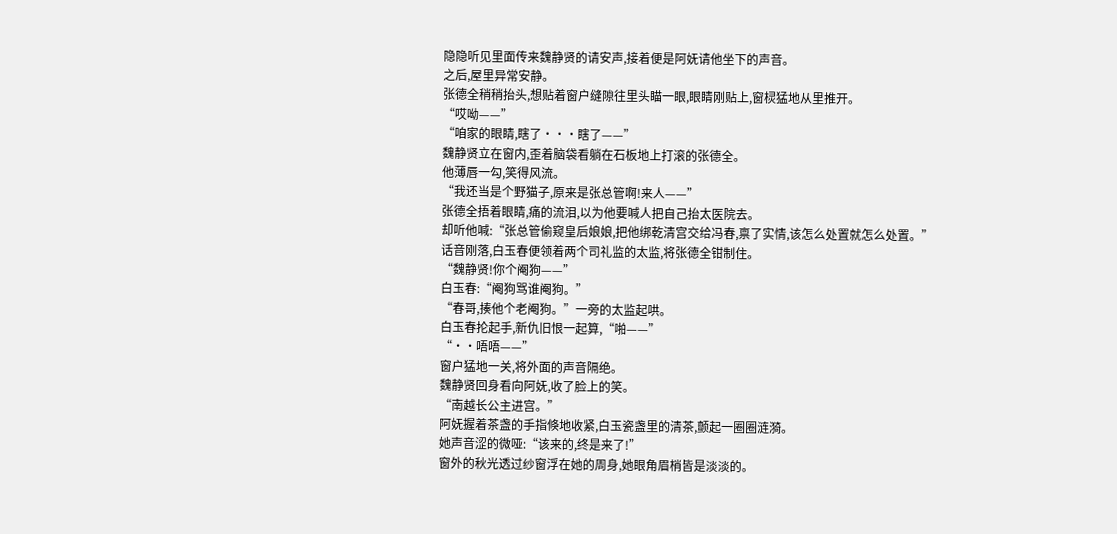隐隐听见里面传来魏静贤的请安声,接着便是阿妩请他坐下的声音。
之后,屋里异常安静。
张德全稍稍抬头,想贴着窗户缝隙往里头瞄一眼,眼睛刚贴上,窗棂猛地从里推开。
“哎呦——”
“咱家的眼睛,瞎了···瞎了——”
魏静贤立在窗内,歪着脑袋看躺在石板地上打滚的张德全。
他薄唇一勾,笑得风流。
“我还当是个野猫子,原来是张总管啊!来人——”
张德全捂着眼睛,痛的流泪,以为他要喊人把自己抬太医院去。
却听他喊:“张总管偷窥皇后娘娘,把他绑乾清宫交给冯春,禀了实情,该怎么处置就怎么处置。”
话音刚落,白玉春便领着两个司礼监的太监,将张德全钳制住。
“魏静贤!你个阉狗——”
白玉春:“阉狗骂谁阉狗。”
“春哥,揍他个老阉狗。”一旁的太监起哄。
白玉春抡起手,新仇旧恨一起算,“啪——”
“··唔唔——”
窗户猛地一关,将外面的声音隔绝。
魏静贤回身看向阿妩,收了脸上的笑。
“南越长公主进宫。”
阿妩握着茶盏的手指倏地收紧,白玉瓷盏里的清茶,颤起一圈圈涟漪。
她声音涩的微哑:“该来的,终是来了!”
窗外的秋光透过纱窗浮在她的周身,她眼角眉梢皆是淡淡的。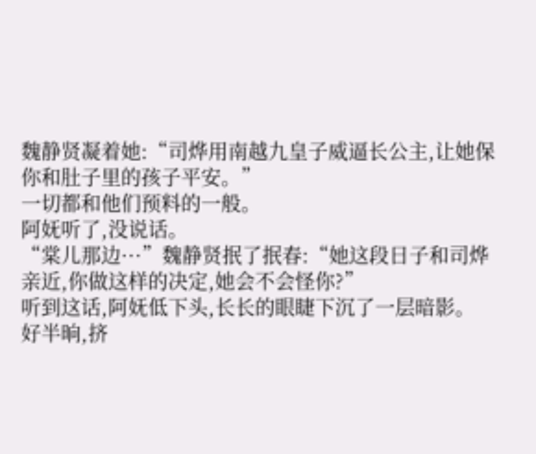魏静贤凝着她:“司烨用南越九皇子威逼长公主,让她保你和肚子里的孩子平安。”
一切都和他们预料的一般。
阿妩听了,没说话。
“棠儿那边···”魏静贤抿了抿春:“她这段日子和司烨亲近,你做这样的决定,她会不会怪你?”
听到这话,阿妩低下头,长长的眼睫下沉了一层暗影。
好半晌,挤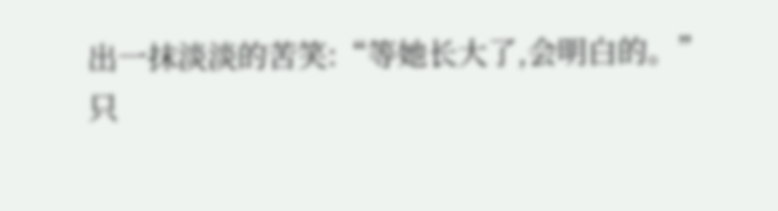出一抹淡淡的苦笑:“等她长大了,会明白的。”
只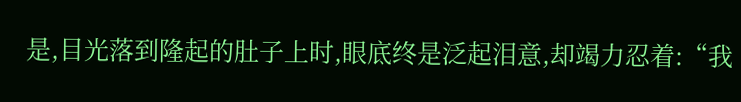是,目光落到隆起的肚子上时,眼底终是泛起泪意,却竭力忍着:“我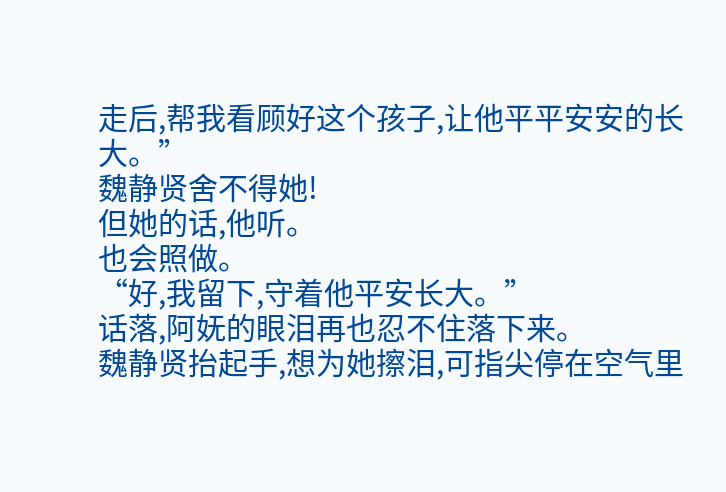走后,帮我看顾好这个孩子,让他平平安安的长大。”
魏静贤舍不得她!
但她的话,他听。
也会照做。
“好,我留下,守着他平安长大。”
话落,阿妩的眼泪再也忍不住落下来。
魏静贤抬起手,想为她擦泪,可指尖停在空气里